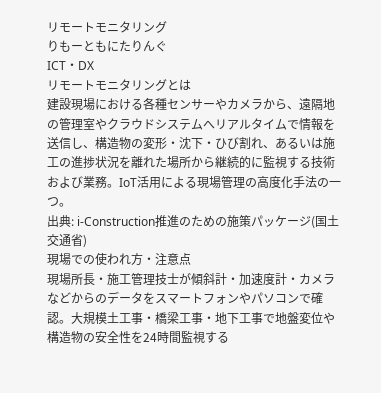リモートモニタリング
りもーともにたりんぐ
ICT・DX
リモートモニタリングとは
建設現場における各種センサーやカメラから、遠隔地の管理室やクラウドシステムへリアルタイムで情報を送信し、構造物の変形・沈下・ひび割れ、あるいは施工の進捗状況を離れた場所から継続的に監視する技術および業務。IoT活用による現場管理の高度化手法の一つ。
出典: i-Construction推進のための施策パッケージ(国土交通省)
現場での使われ方・注意点
現場所長・施工管理技士が傾斜計・加速度計・カメラなどからのデータをスマートフォンやパソコンで確認。大規模土工事・橋梁工事・地下工事で地盤変位や構造物の安全性を24時間監視する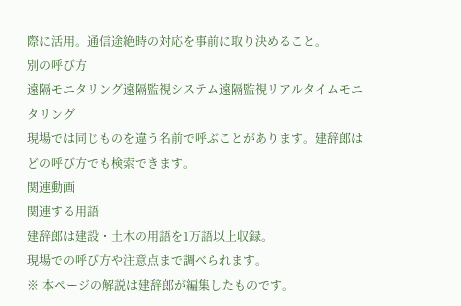際に活用。通信途絶時の対応を事前に取り決めること。
別の呼び方
遠隔モニタリング遠隔監視システム遠隔監視リアルタイムモニタリング
現場では同じものを違う名前で呼ぶことがあります。建辞郎はどの呼び方でも検索できます。
関連動画
関連する用語
建辞郎は建設・土木の用語を1万語以上収録。
現場での呼び方や注意点まで調べられます。
※ 本ページの解説は建辞郎が編集したものです。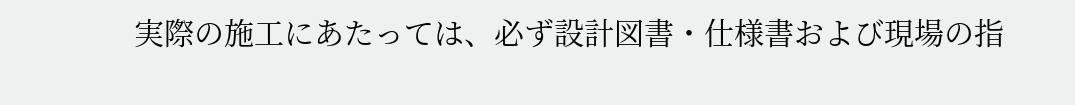実際の施工にあたっては、必ず設計図書・仕様書および現場の指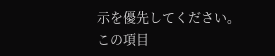示を優先してください。
この項目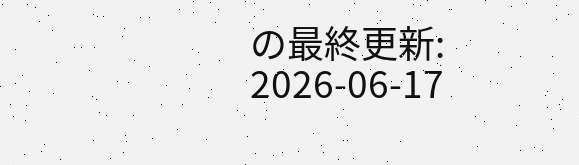の最終更新: 2026-06-17